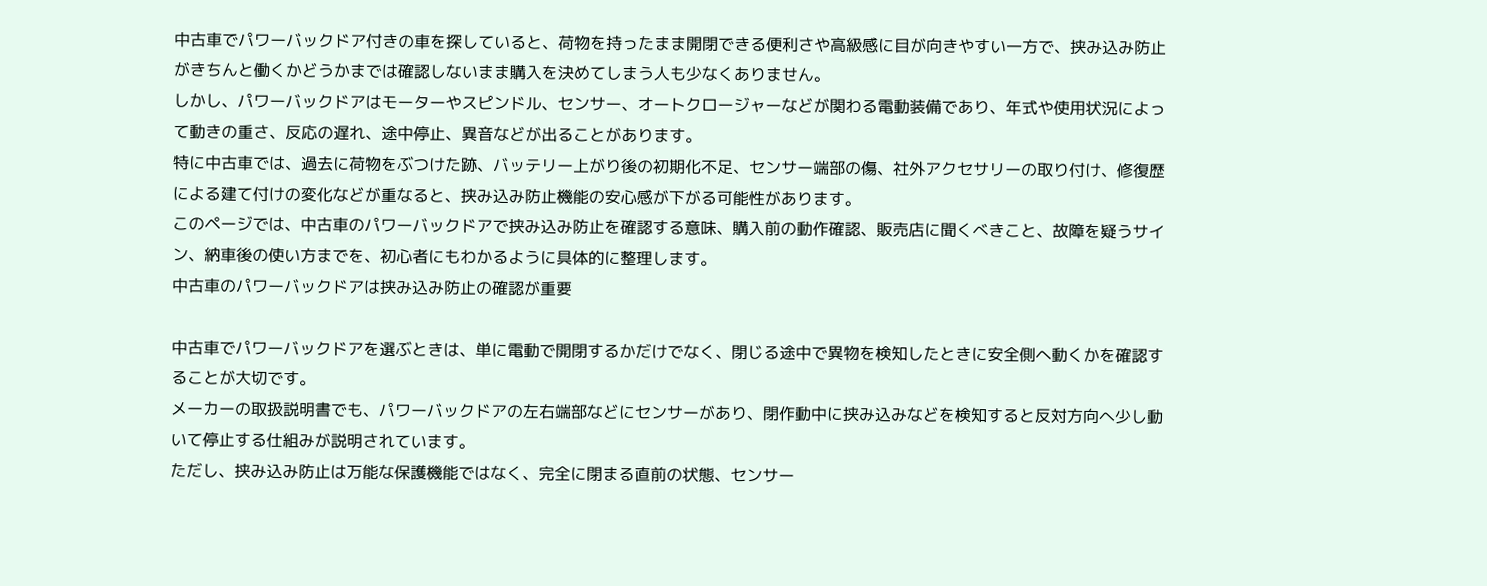中古車でパワーバックドア付きの車を探していると、荷物を持ったまま開閉できる便利さや高級感に目が向きやすい一方で、挟み込み防止がきちんと働くかどうかまでは確認しないまま購入を決めてしまう人も少なくありません。
しかし、パワーバックドアはモーターやスピンドル、センサー、オートクロージャーなどが関わる電動装備であり、年式や使用状況によって動きの重さ、反応の遅れ、途中停止、異音などが出ることがあります。
特に中古車では、過去に荷物をぶつけた跡、バッテリー上がり後の初期化不足、センサー端部の傷、社外アクセサリーの取り付け、修復歴による建て付けの変化などが重なると、挟み込み防止機能の安心感が下がる可能性があります。
このページでは、中古車のパワーバックドアで挟み込み防止を確認する意味、購入前の動作確認、販売店に聞くべきこと、故障を疑うサイン、納車後の使い方までを、初心者にもわかるように具体的に整理します。
中古車のパワーバックドアは挟み込み防止の確認が重要

中古車でパワーバックドアを選ぶときは、単に電動で開閉するかだけでなく、閉じる途中で異物を検知したときに安全側へ動くかを確認することが大切です。
メーカーの取扱説明書でも、パワーバックドアの左右端部などにセンサーがあり、閉作動中に挟み込みなどを検知すると反対方向へ少し動いて停止する仕組みが説明されています。
ただし、挟み込み防止は万能な保護機能ではなく、完全に閉まる直前の状態、センサー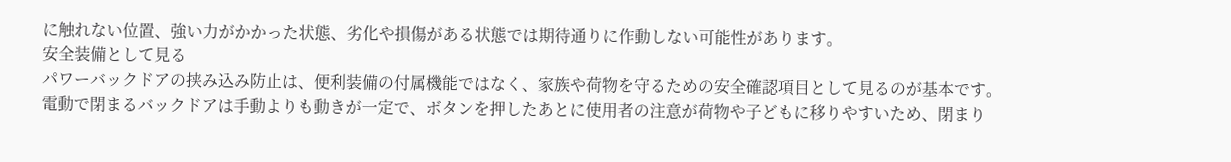に触れない位置、強い力がかかった状態、劣化や損傷がある状態では期待通りに作動しない可能性があります。
安全装備として見る
パワーバックドアの挟み込み防止は、便利装備の付属機能ではなく、家族や荷物を守るための安全確認項目として見るのが基本です。
電動で閉まるバックドアは手動よりも動きが一定で、ボタンを押したあとに使用者の注意が荷物や子どもに移りやすいため、閉まり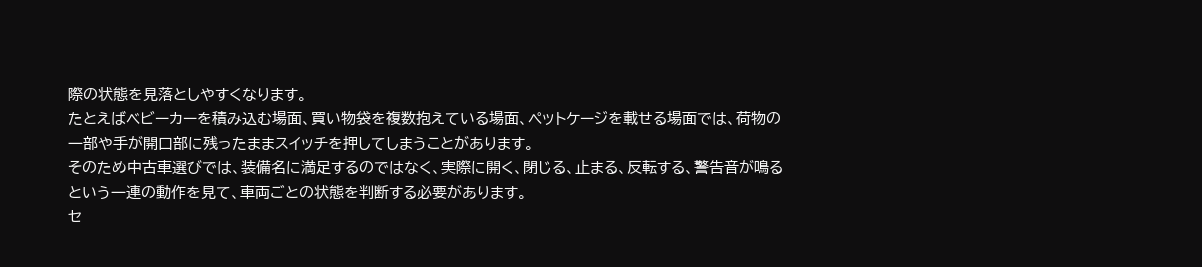際の状態を見落としやすくなります。
たとえばベビーカーを積み込む場面、買い物袋を複数抱えている場面、ペットケージを載せる場面では、荷物の一部や手が開口部に残ったままスイッチを押してしまうことがあります。
そのため中古車選びでは、装備名に満足するのではなく、実際に開く、閉じる、止まる、反転する、警告音が鳴るという一連の動作を見て、車両ごとの状態を判断する必要があります。
セ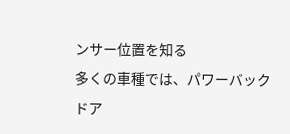ンサー位置を知る
多くの車種では、パワーバックドア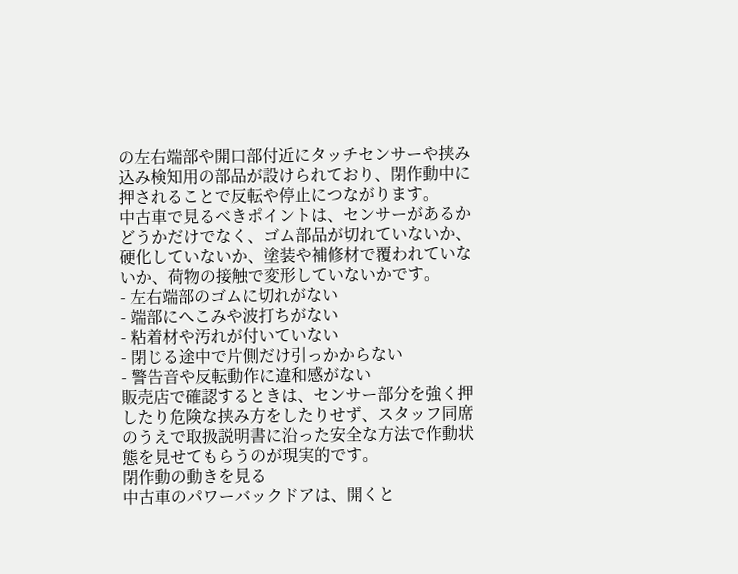の左右端部や開口部付近にタッチセンサーや挟み込み検知用の部品が設けられており、閉作動中に押されることで反転や停止につながります。
中古車で見るべきポイントは、センサーがあるかどうかだけでなく、ゴム部品が切れていないか、硬化していないか、塗装や補修材で覆われていないか、荷物の接触で変形していないかです。
- 左右端部のゴムに切れがない
- 端部にへこみや波打ちがない
- 粘着材や汚れが付いていない
- 閉じる途中で片側だけ引っかからない
- 警告音や反転動作に違和感がない
販売店で確認するときは、センサー部分を強く押したり危険な挟み方をしたりせず、スタッフ同席のうえで取扱説明書に沿った安全な方法で作動状態を見せてもらうのが現実的です。
閉作動の動きを見る
中古車のパワーバックドアは、開くと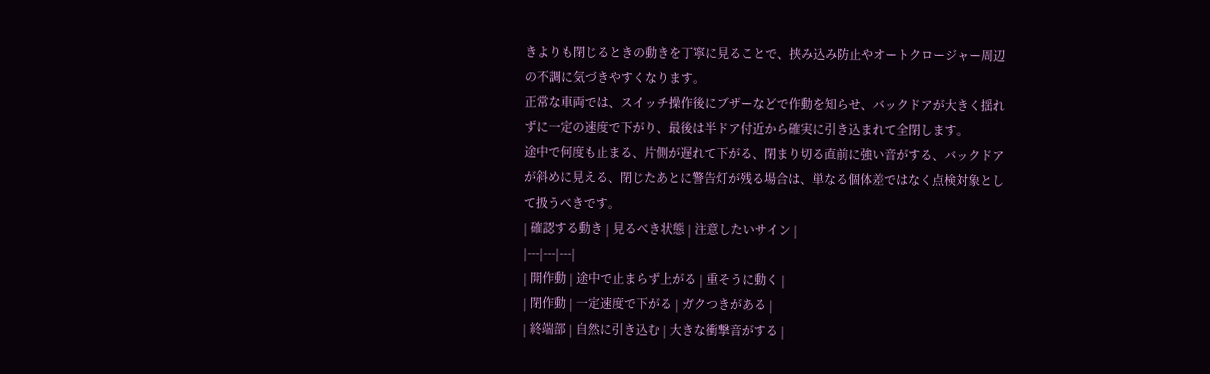きよりも閉じるときの動きを丁寧に見ることで、挟み込み防止やオートクロージャー周辺の不調に気づきやすくなります。
正常な車両では、スイッチ操作後にブザーなどで作動を知らせ、バックドアが大きく揺れずに一定の速度で下がり、最後は半ドア付近から確実に引き込まれて全閉します。
途中で何度も止まる、片側が遅れて下がる、閉まり切る直前に強い音がする、バックドアが斜めに見える、閉じたあとに警告灯が残る場合は、単なる個体差ではなく点検対象として扱うべきです。
| 確認する動き | 見るべき状態 | 注意したいサイン |
|---|---|---|
| 開作動 | 途中で止まらず上がる | 重そうに動く |
| 閉作動 | 一定速度で下がる | ガクつきがある |
| 終端部 | 自然に引き込む | 大きな衝撃音がする |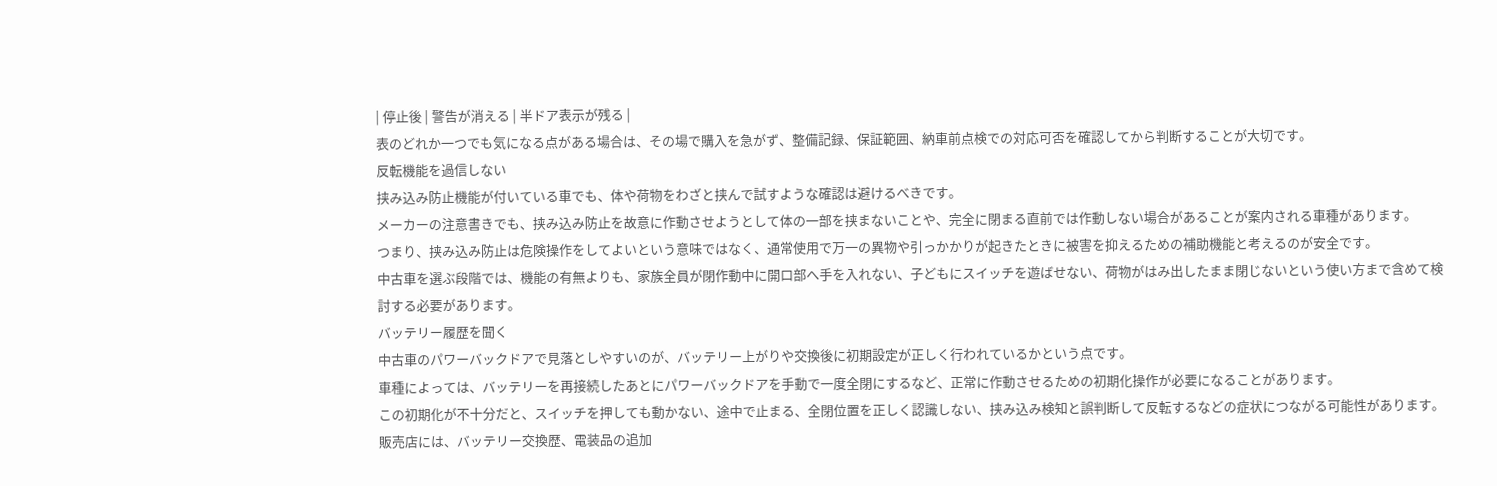| 停止後 | 警告が消える | 半ドア表示が残る |
表のどれか一つでも気になる点がある場合は、その場で購入を急がず、整備記録、保証範囲、納車前点検での対応可否を確認してから判断することが大切です。
反転機能を過信しない
挟み込み防止機能が付いている車でも、体や荷物をわざと挟んで試すような確認は避けるべきです。
メーカーの注意書きでも、挟み込み防止を故意に作動させようとして体の一部を挟まないことや、完全に閉まる直前では作動しない場合があることが案内される車種があります。
つまり、挟み込み防止は危険操作をしてよいという意味ではなく、通常使用で万一の異物や引っかかりが起きたときに被害を抑えるための補助機能と考えるのが安全です。
中古車を選ぶ段階では、機能の有無よりも、家族全員が閉作動中に開口部へ手を入れない、子どもにスイッチを遊ばせない、荷物がはみ出したまま閉じないという使い方まで含めて検討する必要があります。
バッテリー履歴を聞く
中古車のパワーバックドアで見落としやすいのが、バッテリー上がりや交換後に初期設定が正しく行われているかという点です。
車種によっては、バッテリーを再接続したあとにパワーバックドアを手動で一度全閉にするなど、正常に作動させるための初期化操作が必要になることがあります。
この初期化が不十分だと、スイッチを押しても動かない、途中で止まる、全閉位置を正しく認識しない、挟み込み検知と誤判断して反転するなどの症状につながる可能性があります。
販売店には、バッテリー交換歴、電装品の追加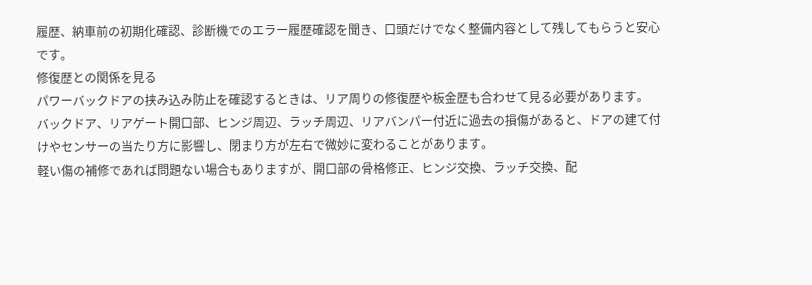履歴、納車前の初期化確認、診断機でのエラー履歴確認を聞き、口頭だけでなく整備内容として残してもらうと安心です。
修復歴との関係を見る
パワーバックドアの挟み込み防止を確認するときは、リア周りの修復歴や板金歴も合わせて見る必要があります。
バックドア、リアゲート開口部、ヒンジ周辺、ラッチ周辺、リアバンパー付近に過去の損傷があると、ドアの建て付けやセンサーの当たり方に影響し、閉まり方が左右で微妙に変わることがあります。
軽い傷の補修であれば問題ない場合もありますが、開口部の骨格修正、ヒンジ交換、ラッチ交換、配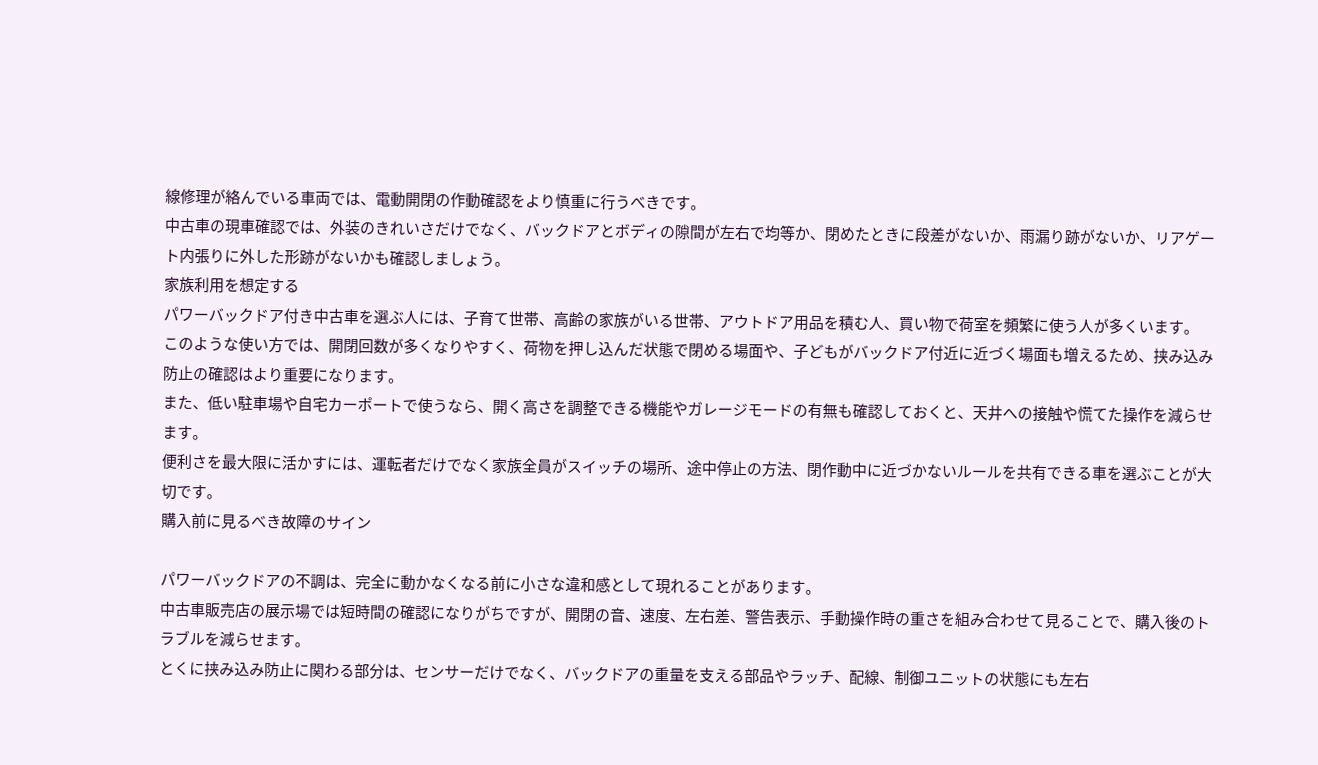線修理が絡んでいる車両では、電動開閉の作動確認をより慎重に行うべきです。
中古車の現車確認では、外装のきれいさだけでなく、バックドアとボディの隙間が左右で均等か、閉めたときに段差がないか、雨漏り跡がないか、リアゲート内張りに外した形跡がないかも確認しましょう。
家族利用を想定する
パワーバックドア付き中古車を選ぶ人には、子育て世帯、高齢の家族がいる世帯、アウトドア用品を積む人、買い物で荷室を頻繁に使う人が多くいます。
このような使い方では、開閉回数が多くなりやすく、荷物を押し込んだ状態で閉める場面や、子どもがバックドア付近に近づく場面も増えるため、挟み込み防止の確認はより重要になります。
また、低い駐車場や自宅カーポートで使うなら、開く高さを調整できる機能やガレージモードの有無も確認しておくと、天井への接触や慌てた操作を減らせます。
便利さを最大限に活かすには、運転者だけでなく家族全員がスイッチの場所、途中停止の方法、閉作動中に近づかないルールを共有できる車を選ぶことが大切です。
購入前に見るべき故障のサイン

パワーバックドアの不調は、完全に動かなくなる前に小さな違和感として現れることがあります。
中古車販売店の展示場では短時間の確認になりがちですが、開閉の音、速度、左右差、警告表示、手動操作時の重さを組み合わせて見ることで、購入後のトラブルを減らせます。
とくに挟み込み防止に関わる部分は、センサーだけでなく、バックドアの重量を支える部品やラッチ、配線、制御ユニットの状態にも左右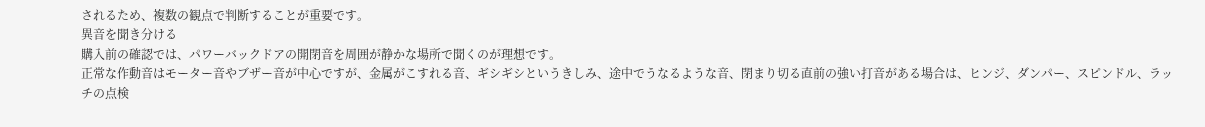されるため、複数の観点で判断することが重要です。
異音を聞き分ける
購入前の確認では、パワーバックドアの開閉音を周囲が静かな場所で聞くのが理想です。
正常な作動音はモーター音やブザー音が中心ですが、金属がこすれる音、ギシギシというきしみ、途中でうなるような音、閉まり切る直前の強い打音がある場合は、ヒンジ、ダンパー、スピンドル、ラッチの点検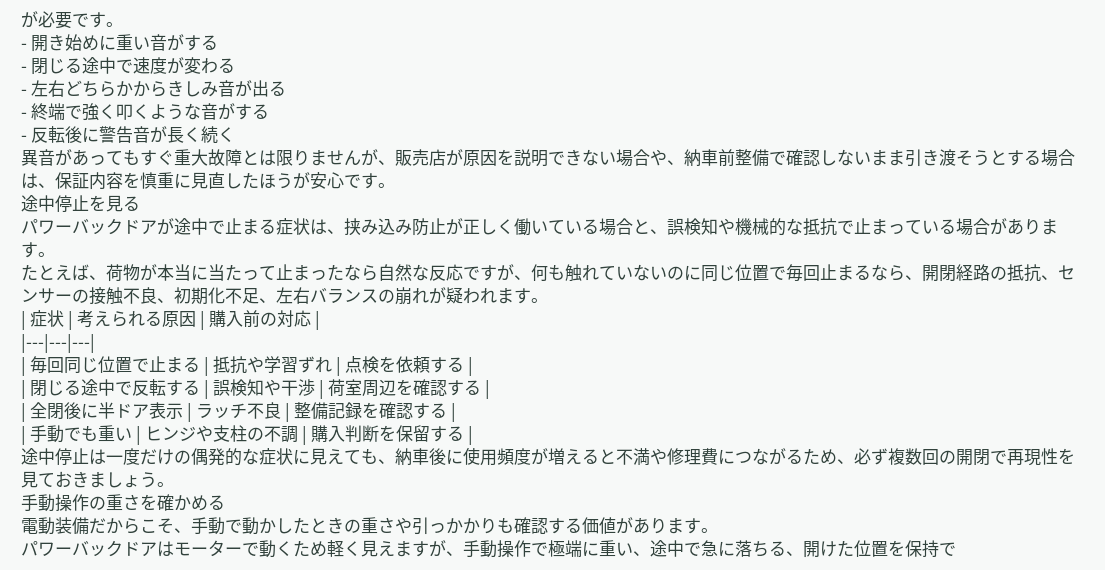が必要です。
- 開き始めに重い音がする
- 閉じる途中で速度が変わる
- 左右どちらかからきしみ音が出る
- 終端で強く叩くような音がする
- 反転後に警告音が長く続く
異音があってもすぐ重大故障とは限りませんが、販売店が原因を説明できない場合や、納車前整備で確認しないまま引き渡そうとする場合は、保証内容を慎重に見直したほうが安心です。
途中停止を見る
パワーバックドアが途中で止まる症状は、挟み込み防止が正しく働いている場合と、誤検知や機械的な抵抗で止まっている場合があります。
たとえば、荷物が本当に当たって止まったなら自然な反応ですが、何も触れていないのに同じ位置で毎回止まるなら、開閉経路の抵抗、センサーの接触不良、初期化不足、左右バランスの崩れが疑われます。
| 症状 | 考えられる原因 | 購入前の対応 |
|---|---|---|
| 毎回同じ位置で止まる | 抵抗や学習ずれ | 点検を依頼する |
| 閉じる途中で反転する | 誤検知や干渉 | 荷室周辺を確認する |
| 全閉後に半ドア表示 | ラッチ不良 | 整備記録を確認する |
| 手動でも重い | ヒンジや支柱の不調 | 購入判断を保留する |
途中停止は一度だけの偶発的な症状に見えても、納車後に使用頻度が増えると不満や修理費につながるため、必ず複数回の開閉で再現性を見ておきましょう。
手動操作の重さを確かめる
電動装備だからこそ、手動で動かしたときの重さや引っかかりも確認する価値があります。
パワーバックドアはモーターで動くため軽く見えますが、手動操作で極端に重い、途中で急に落ちる、開けた位置を保持で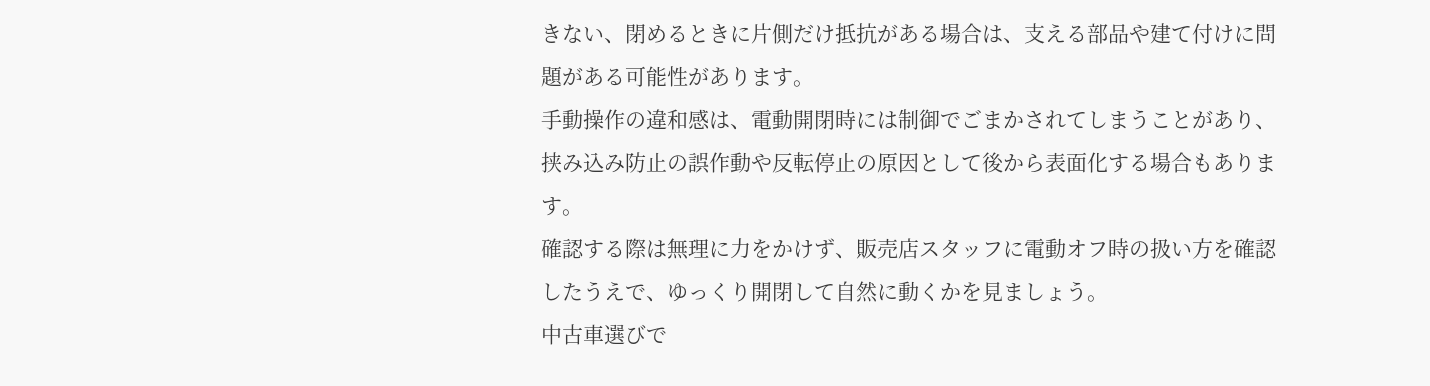きない、閉めるときに片側だけ抵抗がある場合は、支える部品や建て付けに問題がある可能性があります。
手動操作の違和感は、電動開閉時には制御でごまかされてしまうことがあり、挟み込み防止の誤作動や反転停止の原因として後から表面化する場合もあります。
確認する際は無理に力をかけず、販売店スタッフに電動オフ時の扱い方を確認したうえで、ゆっくり開閉して自然に動くかを見ましょう。
中古車選びで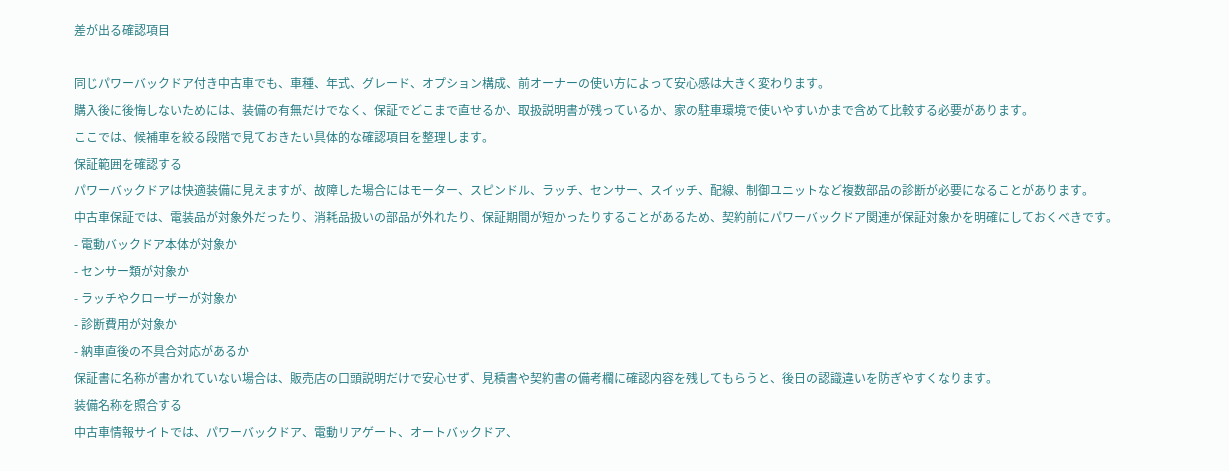差が出る確認項目

同じパワーバックドア付き中古車でも、車種、年式、グレード、オプション構成、前オーナーの使い方によって安心感は大きく変わります。
購入後に後悔しないためには、装備の有無だけでなく、保証でどこまで直せるか、取扱説明書が残っているか、家の駐車環境で使いやすいかまで含めて比較する必要があります。
ここでは、候補車を絞る段階で見ておきたい具体的な確認項目を整理します。
保証範囲を確認する
パワーバックドアは快適装備に見えますが、故障した場合にはモーター、スピンドル、ラッチ、センサー、スイッチ、配線、制御ユニットなど複数部品の診断が必要になることがあります。
中古車保証では、電装品が対象外だったり、消耗品扱いの部品が外れたり、保証期間が短かったりすることがあるため、契約前にパワーバックドア関連が保証対象かを明確にしておくべきです。
- 電動バックドア本体が対象か
- センサー類が対象か
- ラッチやクローザーが対象か
- 診断費用が対象か
- 納車直後の不具合対応があるか
保証書に名称が書かれていない場合は、販売店の口頭説明だけで安心せず、見積書や契約書の備考欄に確認内容を残してもらうと、後日の認識違いを防ぎやすくなります。
装備名称を照合する
中古車情報サイトでは、パワーバックドア、電動リアゲート、オートバックドア、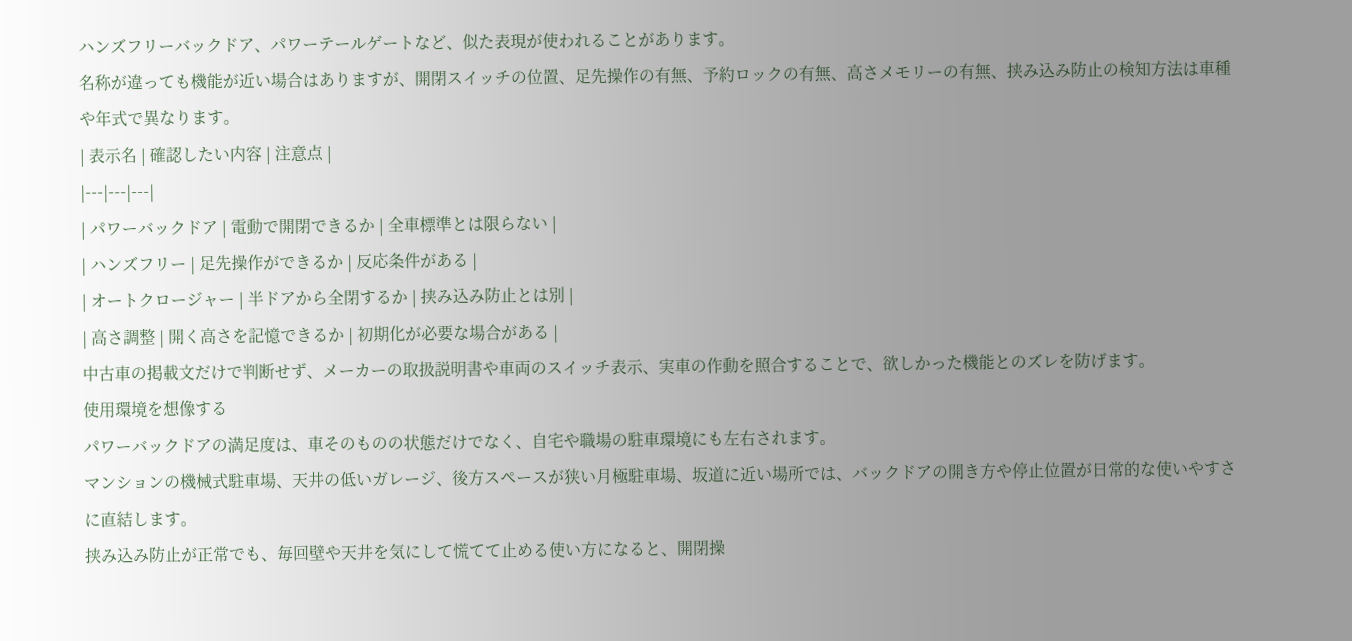ハンズフリーバックドア、パワーテールゲートなど、似た表現が使われることがあります。
名称が違っても機能が近い場合はありますが、開閉スイッチの位置、足先操作の有無、予約ロックの有無、高さメモリーの有無、挟み込み防止の検知方法は車種や年式で異なります。
| 表示名 | 確認したい内容 | 注意点 |
|---|---|---|
| パワーバックドア | 電動で開閉できるか | 全車標準とは限らない |
| ハンズフリー | 足先操作ができるか | 反応条件がある |
| オートクロージャー | 半ドアから全閉するか | 挟み込み防止とは別 |
| 高さ調整 | 開く高さを記憶できるか | 初期化が必要な場合がある |
中古車の掲載文だけで判断せず、メーカーの取扱説明書や車両のスイッチ表示、実車の作動を照合することで、欲しかった機能とのズレを防げます。
使用環境を想像する
パワーバックドアの満足度は、車そのものの状態だけでなく、自宅や職場の駐車環境にも左右されます。
マンションの機械式駐車場、天井の低いガレージ、後方スペースが狭い月極駐車場、坂道に近い場所では、バックドアの開き方や停止位置が日常的な使いやすさに直結します。
挟み込み防止が正常でも、毎回壁や天井を気にして慌てて止める使い方になると、開閉操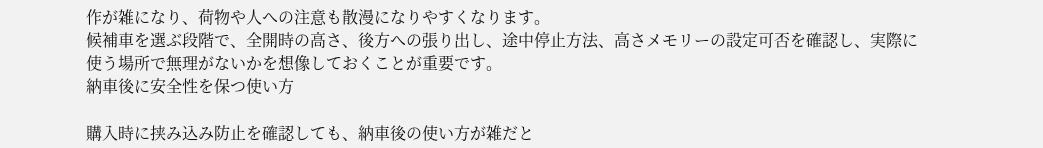作が雑になり、荷物や人への注意も散漫になりやすくなります。
候補車を選ぶ段階で、全開時の高さ、後方への張り出し、途中停止方法、高さメモリーの設定可否を確認し、実際に使う場所で無理がないかを想像しておくことが重要です。
納車後に安全性を保つ使い方

購入時に挟み込み防止を確認しても、納車後の使い方が雑だと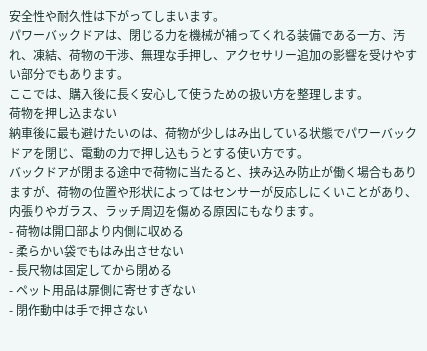安全性や耐久性は下がってしまいます。
パワーバックドアは、閉じる力を機械が補ってくれる装備である一方、汚れ、凍結、荷物の干渉、無理な手押し、アクセサリー追加の影響を受けやすい部分でもあります。
ここでは、購入後に長く安心して使うための扱い方を整理します。
荷物を押し込まない
納車後に最も避けたいのは、荷物が少しはみ出している状態でパワーバックドアを閉じ、電動の力で押し込もうとする使い方です。
バックドアが閉まる途中で荷物に当たると、挟み込み防止が働く場合もありますが、荷物の位置や形状によってはセンサーが反応しにくいことがあり、内張りやガラス、ラッチ周辺を傷める原因にもなります。
- 荷物は開口部より内側に収める
- 柔らかい袋でもはみ出させない
- 長尺物は固定してから閉める
- ペット用品は扉側に寄せすぎない
- 閉作動中は手で押さない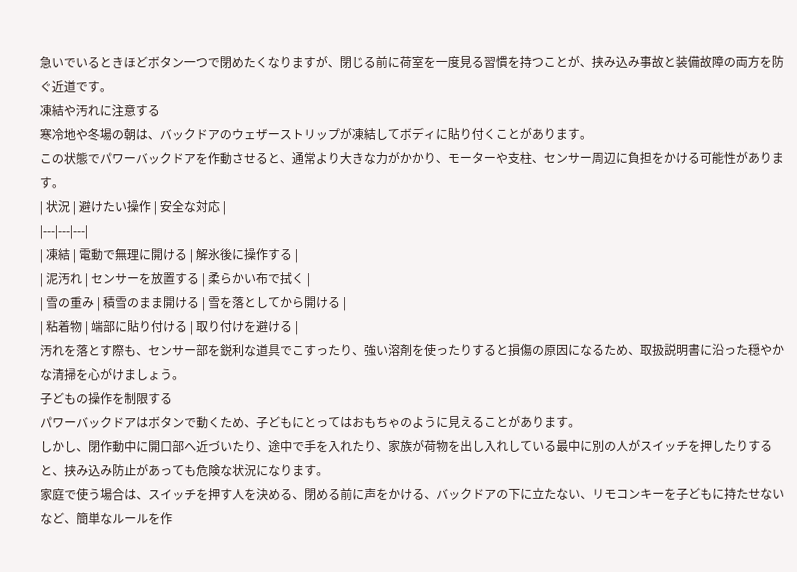急いでいるときほどボタン一つで閉めたくなりますが、閉じる前に荷室を一度見る習慣を持つことが、挟み込み事故と装備故障の両方を防ぐ近道です。
凍結や汚れに注意する
寒冷地や冬場の朝は、バックドアのウェザーストリップが凍結してボディに貼り付くことがあります。
この状態でパワーバックドアを作動させると、通常より大きな力がかかり、モーターや支柱、センサー周辺に負担をかける可能性があります。
| 状況 | 避けたい操作 | 安全な対応 |
|---|---|---|
| 凍結 | 電動で無理に開ける | 解氷後に操作する |
| 泥汚れ | センサーを放置する | 柔らかい布で拭く |
| 雪の重み | 積雪のまま開ける | 雪を落としてから開ける |
| 粘着物 | 端部に貼り付ける | 取り付けを避ける |
汚れを落とす際も、センサー部を鋭利な道具でこすったり、強い溶剤を使ったりすると損傷の原因になるため、取扱説明書に沿った穏やかな清掃を心がけましょう。
子どもの操作を制限する
パワーバックドアはボタンで動くため、子どもにとってはおもちゃのように見えることがあります。
しかし、閉作動中に開口部へ近づいたり、途中で手を入れたり、家族が荷物を出し入れしている最中に別の人がスイッチを押したりすると、挟み込み防止があっても危険な状況になります。
家庭で使う場合は、スイッチを押す人を決める、閉める前に声をかける、バックドアの下に立たない、リモコンキーを子どもに持たせないなど、簡単なルールを作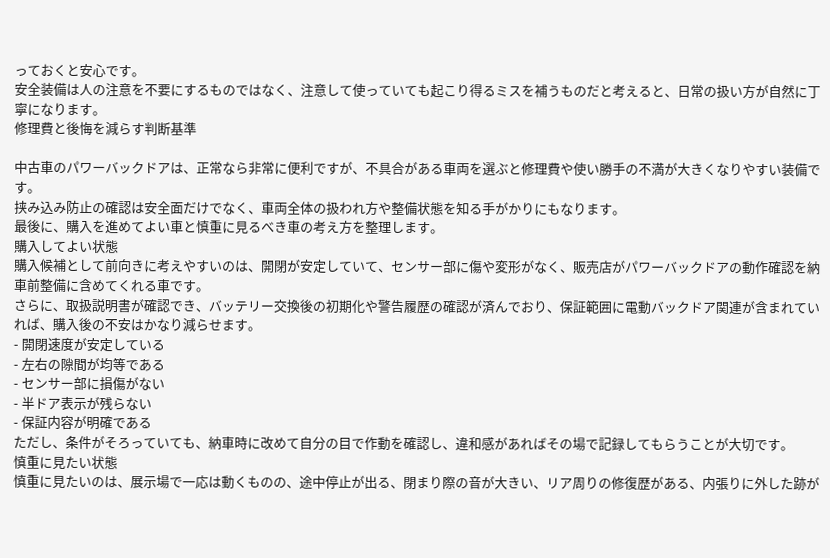っておくと安心です。
安全装備は人の注意を不要にするものではなく、注意して使っていても起こり得るミスを補うものだと考えると、日常の扱い方が自然に丁寧になります。
修理費と後悔を減らす判断基準

中古車のパワーバックドアは、正常なら非常に便利ですが、不具合がある車両を選ぶと修理費や使い勝手の不満が大きくなりやすい装備です。
挟み込み防止の確認は安全面だけでなく、車両全体の扱われ方や整備状態を知る手がかりにもなります。
最後に、購入を進めてよい車と慎重に見るべき車の考え方を整理します。
購入してよい状態
購入候補として前向きに考えやすいのは、開閉が安定していて、センサー部に傷や変形がなく、販売店がパワーバックドアの動作確認を納車前整備に含めてくれる車です。
さらに、取扱説明書が確認でき、バッテリー交換後の初期化や警告履歴の確認が済んでおり、保証範囲に電動バックドア関連が含まれていれば、購入後の不安はかなり減らせます。
- 開閉速度が安定している
- 左右の隙間が均等である
- センサー部に損傷がない
- 半ドア表示が残らない
- 保証内容が明確である
ただし、条件がそろっていても、納車時に改めて自分の目で作動を確認し、違和感があればその場で記録してもらうことが大切です。
慎重に見たい状態
慎重に見たいのは、展示場で一応は動くものの、途中停止が出る、閉まり際の音が大きい、リア周りの修復歴がある、内張りに外した跡が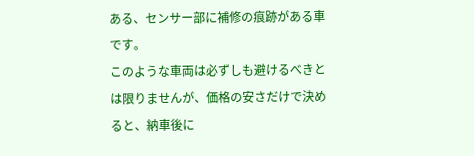ある、センサー部に補修の痕跡がある車です。
このような車両は必ずしも避けるべきとは限りませんが、価格の安さだけで決めると、納車後に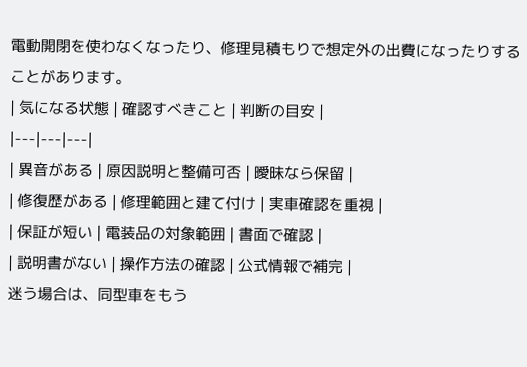電動開閉を使わなくなったり、修理見積もりで想定外の出費になったりすることがあります。
| 気になる状態 | 確認すべきこと | 判断の目安 |
|---|---|---|
| 異音がある | 原因説明と整備可否 | 曖昧なら保留 |
| 修復歴がある | 修理範囲と建て付け | 実車確認を重視 |
| 保証が短い | 電装品の対象範囲 | 書面で確認 |
| 説明書がない | 操作方法の確認 | 公式情報で補完 |
迷う場合は、同型車をもう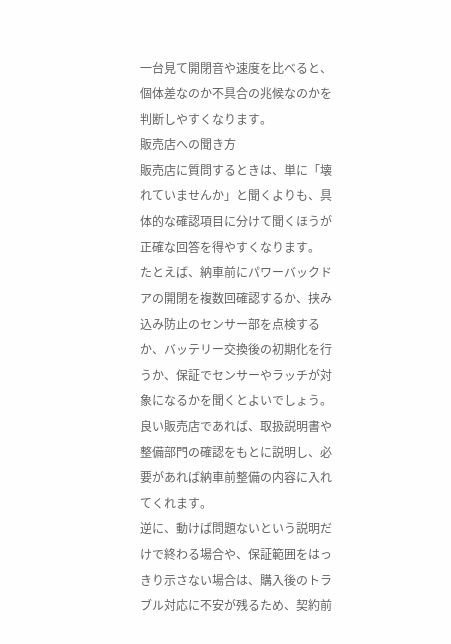一台見て開閉音や速度を比べると、個体差なのか不具合の兆候なのかを判断しやすくなります。
販売店への聞き方
販売店に質問するときは、単に「壊れていませんか」と聞くよりも、具体的な確認項目に分けて聞くほうが正確な回答を得やすくなります。
たとえば、納車前にパワーバックドアの開閉を複数回確認するか、挟み込み防止のセンサー部を点検するか、バッテリー交換後の初期化を行うか、保証でセンサーやラッチが対象になるかを聞くとよいでしょう。
良い販売店であれば、取扱説明書や整備部門の確認をもとに説明し、必要があれば納車前整備の内容に入れてくれます。
逆に、動けば問題ないという説明だけで終わる場合や、保証範囲をはっきり示さない場合は、購入後のトラブル対応に不安が残るため、契約前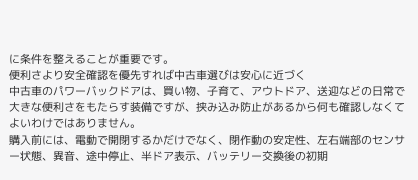に条件を整えることが重要です。
便利さより安全確認を優先すれば中古車選びは安心に近づく
中古車のパワーバックドアは、買い物、子育て、アウトドア、送迎などの日常で大きな便利さをもたらす装備ですが、挟み込み防止があるから何も確認しなくてよいわけではありません。
購入前には、電動で開閉するかだけでなく、閉作動の安定性、左右端部のセンサー状態、異音、途中停止、半ドア表示、バッテリー交換後の初期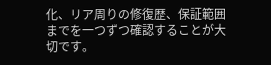化、リア周りの修復歴、保証範囲までを一つずつ確認することが大切です。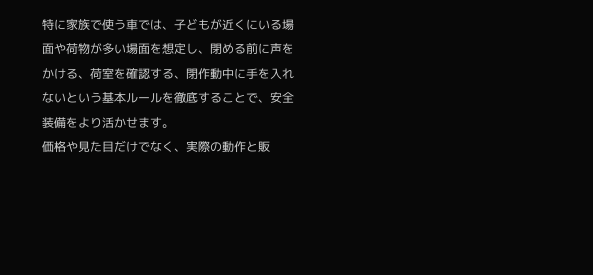特に家族で使う車では、子どもが近くにいる場面や荷物が多い場面を想定し、閉める前に声をかける、荷室を確認する、閉作動中に手を入れないという基本ルールを徹底することで、安全装備をより活かせます。
価格や見た目だけでなく、実際の動作と販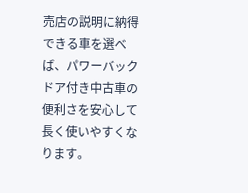売店の説明に納得できる車を選べば、パワーバックドア付き中古車の便利さを安心して長く使いやすくなります。